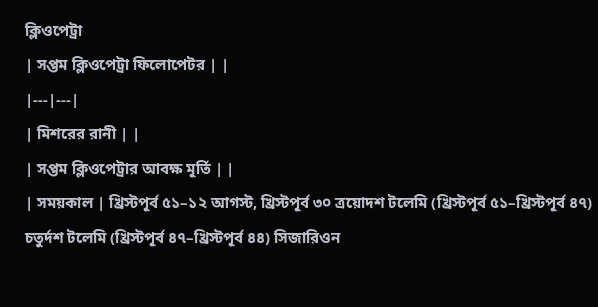ক্লিওপেট্রা
| সপ্তম ক্লিওপেট্রা ফিলোপেটর | |
|---|---|
| মিশরের রানী | |
| সপ্তম ক্লিওপেট্রার আবক্ষ মূর্তি | |
| সময়কাল | খ্রিস্টপূর্ব ৫১–১২ আগস্ট, খ্রিস্টপূর্ব ৩০ ত্রয়োদশ টলেমি (খ্রিস্টপূর্ব ৫১–খ্রিস্টপূর্ব ৪৭) চতুর্দশ টলেমি (খ্রিস্টপূর্ব ৪৭–খ্রিস্টপূর্ব ৪৪) সিজারিওন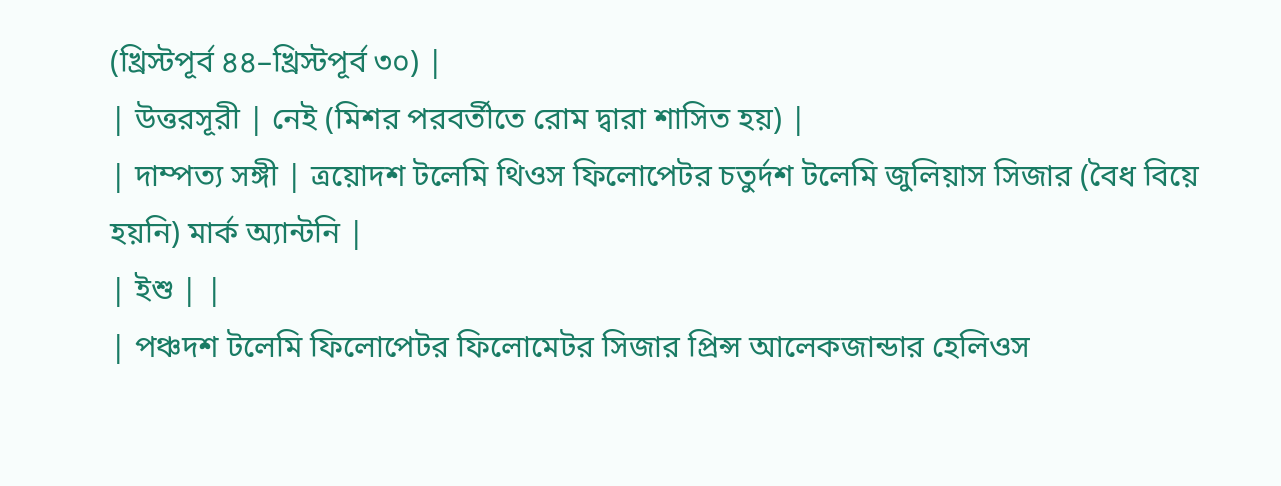(খ্রিস্টপূর্ব ৪৪–খ্রিস্টপূর্ব ৩০) |
| উত্তরসূরী | নেই (মিশর পরবর্তীতে রোম দ্বারা শাসিত হয়) |
| দাম্পত্য সঙ্গী | ত্রয়োদশ টলেমি থিওস ফিলোপেটর চতুর্দশ টলেমি জুলিয়াস সিজার (বৈধ বিয়ে হয়নি) মার্ক অ্যান্টনি |
| ইশু | |
| পঞ্চদশ টলেমি ফিলোপেটর ফিলোমেটর সিজার প্রিন্স আলেকজান্ডার হেলিওস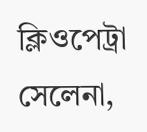ক্লিওপেট্রা সেলেনা,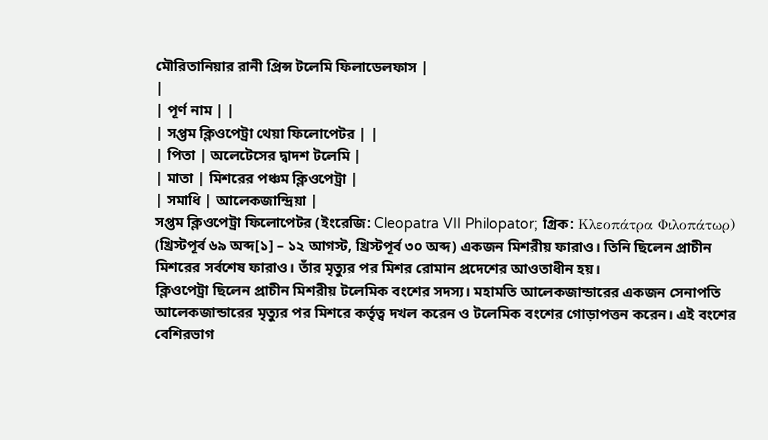মৌরিতানিয়ার রানী প্রিন্স টলেমি ফিলাডেলফাস |
|
| পূর্ণ নাম | |
| সপ্তম ক্লিওপেট্রা থেয়া ফিলোপেটর | |
| পিতা | অলেটেসের দ্বাদশ টলেমি |
| মাতা | মিশরের পঞ্চম ক্লিওপেট্রা |
| সমাধি | আলেকজান্দ্রিয়া |
সপ্তম ক্লিওপেট্রা ফিলোপেটর (ইংরেজি: Cleopatra VII Philopator; গ্রিক: Κλεοπάτρα Φιλοπάτωρ) (খ্রিস্টপূর্ব ৬৯ অব্দ[১] – ১২ আগস্ট, খ্রিস্টপূর্ব ৩০ অব্দ) একজন মিশরীয় ফারাও। তিনি ছিলেন প্রাচীন মিশরের সর্বশেষ ফারাও। তাঁর মৃত্যুর পর মিশর রোমান প্রদেশের আওতাধীন হয়।
ক্লিওপেট্রা ছিলেন প্রাচীন মিশরীয় টলেমিক বংশের সদস্য। মহামতি আলেকজান্ডারের একজন সেনাপতি আলেকজান্ডারের মৃত্যুর পর মিশরে কর্তৃত্ব দখল করেন ও টলেমিক বংশের গোড়াপত্তন করেন। এই বংশের বেশিরভাগ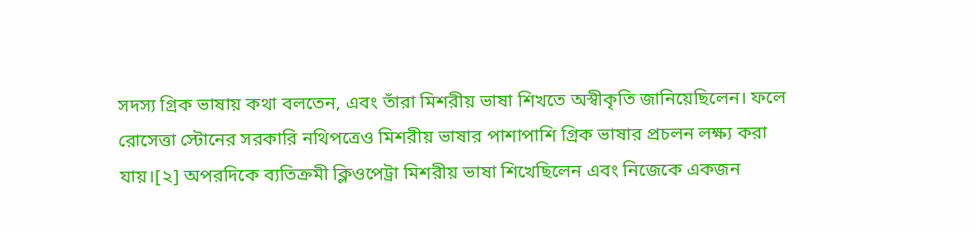সদস্য গ্রিক ভাষায় কথা বলতেন, এবং তাঁরা মিশরীয় ভাষা শিখতে অস্বীকৃতি জানিয়েছিলেন। ফলে রোসেত্তা স্টোনের সরকারি নথিপত্রেও মিশরীয় ভাষার পাশাপাশি গ্রিক ভাষার প্রচলন লক্ষ্য করা যায়।[২] অপরদিকে ব্যতিক্রমী ক্লিওপেট্রা মিশরীয় ভাষা শিখেছিলেন এবং নিজেকে একজন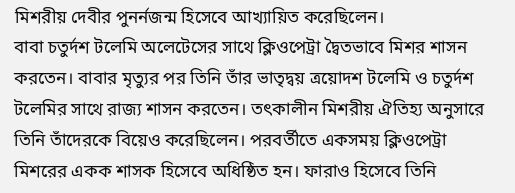মিশরীয় দেবীর পুনর্নজন্ম হিসেবে আখ্যায়িত করেছিলেন।
বাবা চতুর্দশ টলেমি অলেটেসের সাথে ক্লিওপেট্রা দ্বৈতভাবে মিশর শাসন করতেন। বাবার মৃত্যুর পর তিনি তাঁর ভাতৃদ্বয় ত্রয়োদশ টলেমি ও চতুর্দশ টলেমির সাথে রাজ্য শাসন করতেন। তৎকালীন মিশরীয় ঐতিহ্য অনুসারে তিনি তাঁদেরকে বিয়েও করেছিলেন। পরবর্তীতে একসময় ক্লিওপেট্রা মিশরের একক শাসক হিসেবে অধিষ্ঠিত হন। ফারাও হিসেবে তিনি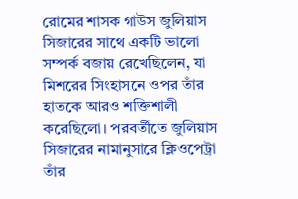রোমের শাসক গাউস জুলিয়াস সিজারের সাথে একটি ভালো সম্পর্ক বজায় রেখেছিলেন, যা মিশরের সিংহাসনে ওপর তাঁর হাতকে আরও শক্তিশালী করেছিলো। পরবর্তীতে জুলিয়াস সিজারের নামানুসারে ক্লিওপেট্রা তাঁর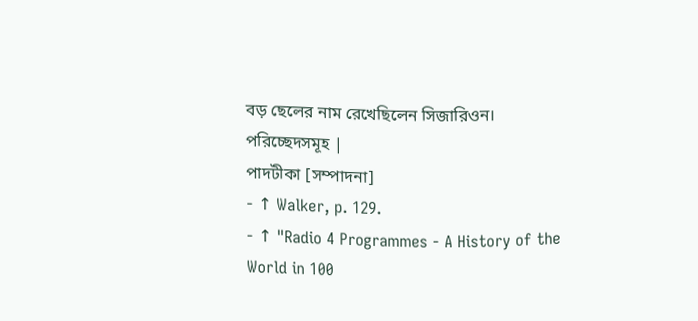বড় ছেলের নাম রেখেছিলেন সিজারিওন।
পরিচ্ছেদসমূহ |
পাদটীকা [সম্পাদনা]
- ↑ Walker, p. 129.
- ↑ "Radio 4 Programmes - A History of the World in 100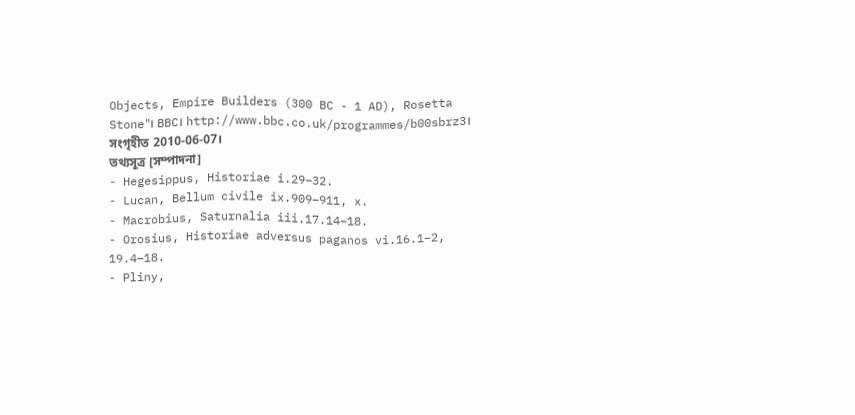Objects, Empire Builders (300 BC - 1 AD), Rosetta Stone"। BBC। http://www.bbc.co.uk/programmes/b00sbrz3। সংগৃহীত 2010-06-07।
তথ্যসূত্র [সম্পাদনা]
- Hegesippus, Historiae i.29–32.
- Lucan, Bellum civile ix.909–911, x.
- Macrobius, Saturnalia iii.17.14–18.
- Orosius, Historiae adversus paganos vi.16.1–2, 19.4–18.
- Pliny,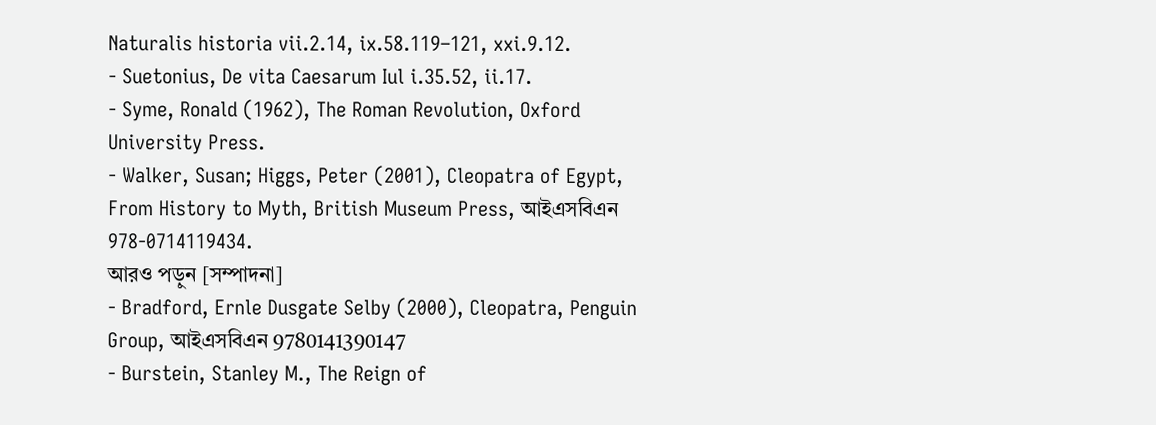Naturalis historia vii.2.14, ix.58.119–121, xxi.9.12.
- Suetonius, De vita Caesarum Iul i.35.52, ii.17.
- Syme, Ronald (1962), The Roman Revolution, Oxford University Press.
- Walker, Susan; Higgs, Peter (2001), Cleopatra of Egypt, From History to Myth, British Museum Press, আইএসবিএন 978-0714119434.
আরও পড়ুন [সম্পাদনা]
- Bradford, Ernle Dusgate Selby (2000), Cleopatra, Penguin Group, আইএসবিএন 9780141390147
- Burstein, Stanley M., The Reign of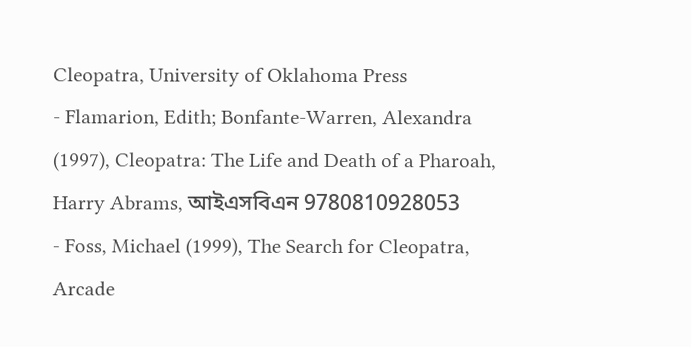Cleopatra, University of Oklahoma Press
- Flamarion, Edith; Bonfante-Warren, Alexandra (1997), Cleopatra: The Life and Death of a Pharoah, Harry Abrams, আইএসবিএন 9780810928053
- Foss, Michael (1999), The Search for Cleopatra, Arcade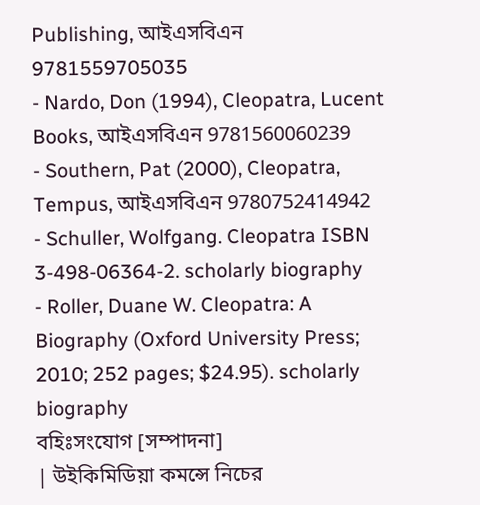Publishing, আইএসবিএন 9781559705035
- Nardo, Don (1994), Cleopatra, Lucent Books, আইএসবিএন 9781560060239
- Southern, Pat (2000), Cleopatra, Tempus, আইএসবিএন 9780752414942
- Schuller, Wolfgang. Cleopatra ISBN 3-498-06364-2. scholarly biography
- Roller, Duane W. Cleopatra: A Biography (Oxford University Press; 2010; 252 pages; $24.95). scholarly biography
বহিঃসংযোগ [সম্পাদনা]
| উইকিমিডিয়া কমন্সে নিচের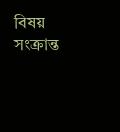বিষয় সংক্রান্ত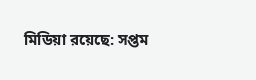মিডিয়া রয়েছে: সপ্তম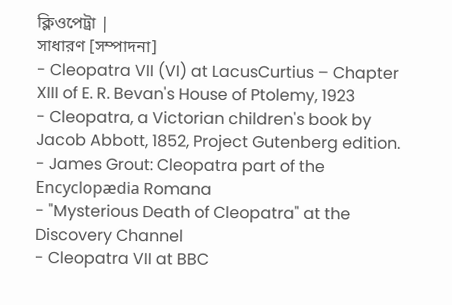ক্লিওপেট্রা |
সাধারণ [সম্পাদনা]
- Cleopatra VII (VI) at LacusCurtius – Chapter XIII of E. R. Bevan's House of Ptolemy, 1923
- Cleopatra, a Victorian children's book by Jacob Abbott, 1852, Project Gutenberg edition.
- James Grout: Cleopatra part of the Encyclopædia Romana
- "Mysterious Death of Cleopatra" at the Discovery Channel
- Cleopatra VII at BBC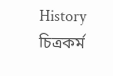History
চিত্রকর্ম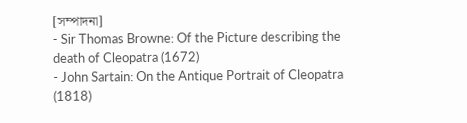[সম্পাদনা]
- Sir Thomas Browne: Of the Picture describing the death of Cleopatra (1672)
- John Sartain: On the Antique Portrait of Cleopatra (1818)